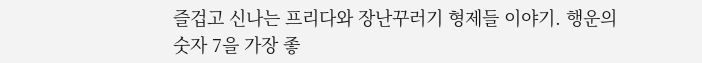즐겁고 신나는 프리다와 장난꾸러기 형제들 이야기. 행운의 숫자 7을 가장 좋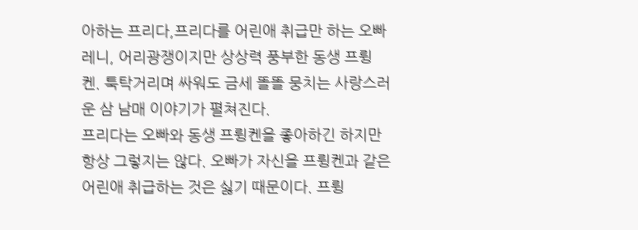아하는 프리다,프리다를 어린애 취급만 하는 오빠 레니, 어리광쟁이지만 상상력 풍부한 동생 프륑켄. 툭탁거리며 싸워도 금세 똘똘 뭉치는 사랑스러운 삼 남매 이야기가 펼쳐진다.
프리다는 오빠와 동생 프륑켄을 좋아하긴 하지만 항상 그렇지는 않다. 오빠가 자신을 프륑켄과 같은 어린애 취급하는 것은 싫기 때문이다. 프륑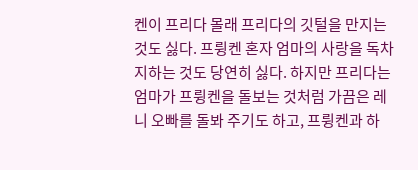켄이 프리다 몰래 프리다의 깃털을 만지는 것도 싫다. 프륑켄 혼자 엄마의 사랑을 독차지하는 것도 당연히 싫다. 하지만 프리다는 엄마가 프륑켄을 돌보는 것처럼 가끔은 레니 오빠를 돌봐 주기도 하고, 프륑켄과 하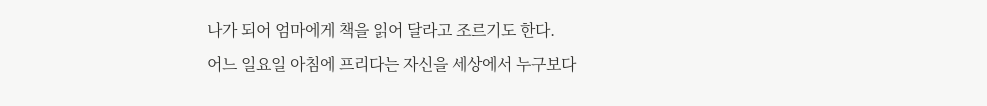나가 되어 엄마에게 책을 읽어 달라고 조르기도 한다.
어느 일요일 아침에 프리다는 자신을 세상에서 누구보다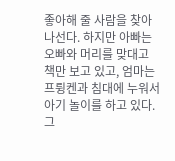좋아해 줄 사람을 찾아 나선다. 하지만 아빠는 오빠와 머리를 맞대고 책만 보고 있고, 엄마는 프륑켄과 침대에 누워서 아기 놀이를 하고 있다. 그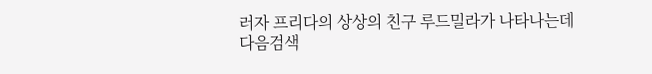러자 프리다의 상상의 친구 루드밀라가 나타나는데
다음검색